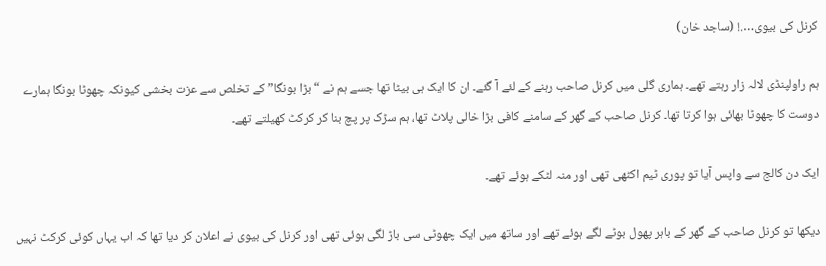کرنل کی بیوی….! (ساجد خان)

ہم راولپنڈی لالہ زار رہتے تھے۔ ہماری گلی میں کرنل صاحب رہنے کے لئے آ گئے۔ ان کا ایک ہی بیٹا تھا جسے ہم نے “بڑا بونگا” کے تخلص سے عزت بخشی کیونکہ چھوٹا بونگا ہمارے دوست کا چھوٹا بھائی ہوا کرتا تھا۔ کرنل صاحب کے گھر کے سامنے کافی بڑا خالی پلاٹ تھا، ہم سڑک پر پچ بنا کر کرکٹ کھیلتے تھے۔

ایک دن کالج سے واپس آیا تو پوری ٹیم اکٹھی تھی اور منہ لٹکے ہوئے تھے۔

دیکھا تو کرنل صاحب کے گھر کے باہر پھول بوٹے لگے ہوئے تھے اور ساتھ میں ایک چھوٹی سی باڑ لگی ہوئی تھی اور کرنل کی بیوی نے اعلان کر دیا تھا کہ اب یہاں کوئی کرکٹ نہیں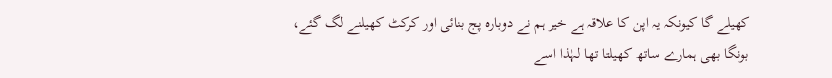کھیلے گا کیونکہ یہ اپن کا علاقہ ہے خیر ہم نے دوبارہ پج بنائی اور کرکٹ کھیلنے لگ گئے، بونگا بھی ہمارے ساتھ کھیلتا تھا لہٰذا اسے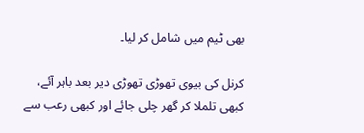بھی ٹیم میں شامل کر لیا۔

کرنل کی بیوی تھوڑی تھوڑی دیر بعد باہر آئے، کبھی تلملا کر گھر چلی جائے اور کبھی رعب سے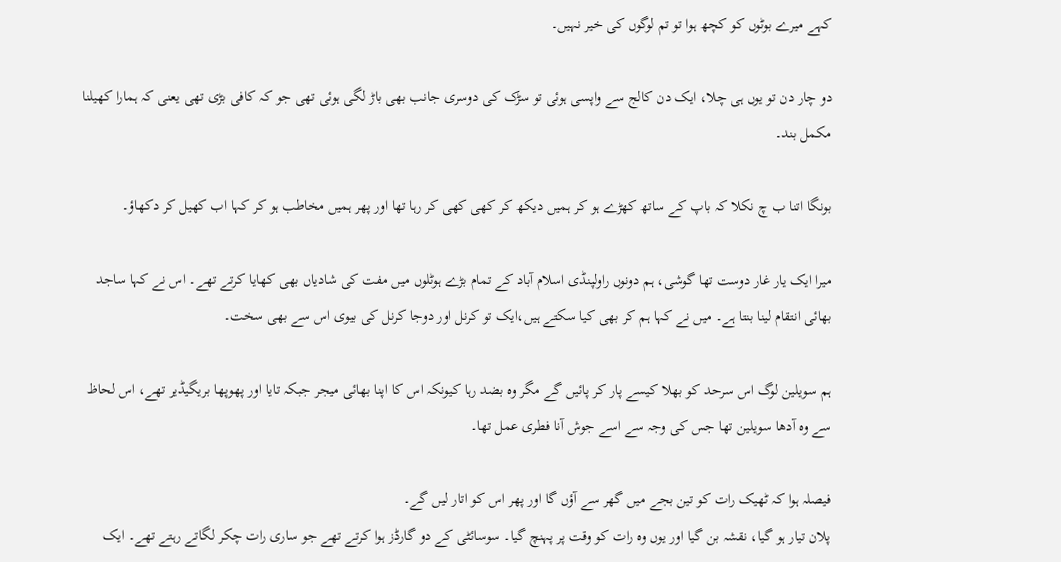کہے میرے بوٹوں کو کچھ ہوا تو تم لوگوں کی خیر نہیں۔

دو چار دن تو یوں ہی چلا، ایک دن کالج سے واپسی ہوئی تو سڑک کی دوسری جانب بھی باڑ لگی ہوئی تھی جو کہ کافی بڑی تھی یعنی کہ ہمارا کھیلنا مکمل بند۔

بونگا اتنا ب چ نکلا کہ باپ کے ساتھ کھڑے ہو کر ہمیں دیکھ کر کھی کھی کر رہا تھا اور پھر ہمیں مخاطب ہو کر کہا اب کھیل کر دکھاؤ۔

میرا ایک یار غار دوست تھا گوشی، ہم دونوں راولپنڈی اسلام آباد کے تمام بڑے ہوٹلوں میں مفت کی شادیاں بھی کھایا کرتے تھے۔ اس نے کہا ساجد بھائی انتقام لینا بنتا ہے۔ میں نے کہا ہم کر بھی کیا سکتے ہیں،ایک تو کرنل اور دوجا کرنل کی بیوی اس سے بھی سخت۔

ہم سویلین لوگ اس سرحد کو بھلا کیسے پار کر پائیں گے مگر وہ بضد رہا کیونکہ اس کا اپنا بھائی میجر جبکہ تایا اور پھوپھا بریگیڈیر تھے، اس لحاظ سے وہ آدھا سویلین تھا جس کی وجہ سے اسے جوش آنا فطری عمل تھا۔

فیصلہ ہوا کہ ٹھیک رات کو تین بجے میں گھر سے آؤں گا اور پھر اس کو اتار لیں گے۔
پلان تیار ہو گیا، نقشہ بن گیا اور یوں وہ رات کو وقت پر پہنچ گیا۔ سوسائٹی کے دو گارڈز ہوا کرتے تھے جو ساری رات چکر لگاتے رہتے تھے۔ ایک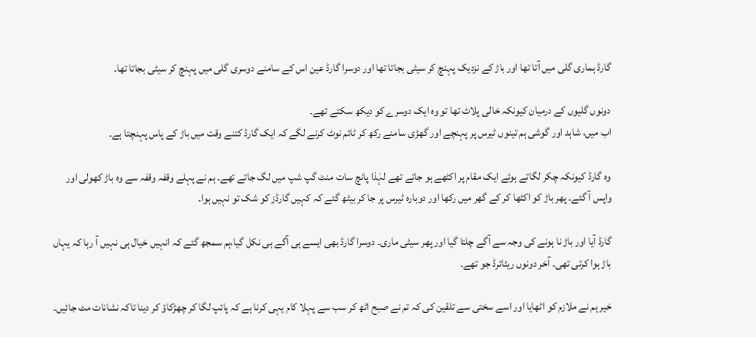گارڈ ہماری گلی میں آتا تھا اور باڑ کے نزدیک پہنچ کر سیٹی بجاتا تھا اور دوسرا گارڈ عین اس کے سامنے دوسری گلی میں پہنچ کر سیٹی بجاتا تھا۔

دونوں گلیوں کے درمیان کیونکہ خالی پلاٹ تھا تو وہ ایک دوسرے کو دیکھ سکتے تھے۔
اب میں، شاہد اور گوشی ہم تینوں ٹیرس پر پہنچے اور گھڑی سامنے رکھ کر ٹائم نوٹ کرنے لگے کہ ایک گارڈ کتنے وقت میں باڑ کے پاس پہنچتا ہے۔

وہ گارڈ کیونکہ چکر لگاتے ہوئے ایک مقام پر اکٹھے ہو جاتے تھے لہٰذا پانچ سات منٹ گپ شپ میں لگ جاتے تھے۔ ہم نے پہلے وقفہ وقفہ سے وہ باڑ کھولی اور واپس آ گئے۔ پھر باڑ کو اکٹھا کر کے گھر میں رکھا اور دوبارہ ٹیرس پر جا کر بیٹھ گئے کہ کہیں گارڈز کو شک تو نہیں ہوا۔

گارڈ آیا اور باڑ نا ہونے کی وجہ سے آگے چلتا گیا اور پھر سیٹی ماری۔ دوسرا گارڈ بھی ایسے ہی آگے ہی نکل گیا،ہم سمجھ گئے کہ انہیں خیال ہی نہیں آ رہا کہ یہاں باڑ ہوا کرتی تھی۔ آخر دونوں ریٹائرڈ جو تھے۔

خیر ہم نے ملازم کو اٹھایا اور اسے سختی سے تلقین کی کہ تم نے صبح اٹھ کر سب سے پہلا کام یہی کرنا ہے کہ پائپ لگا کر چھڑکاؤ کر دینا تاکہ نشانات مٹ جائیں۔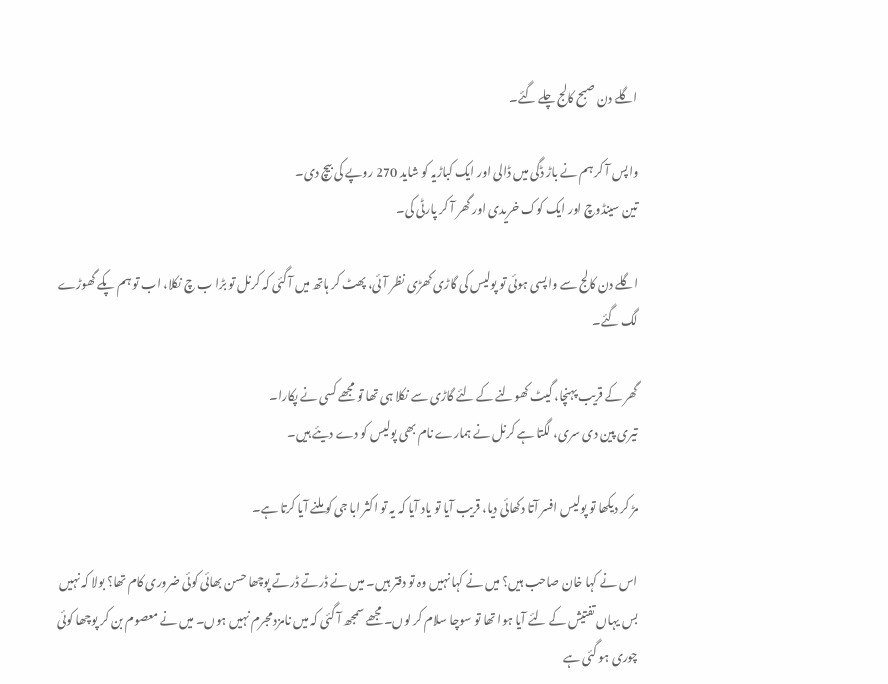اگلے دن صبح کالج چلے گئے۔

واپس آ کر ہم نے باڑ ڈگی میں ڈالی اور ایک کباڑیہ کو شاید 270 روپے کی بیچ دی۔
تین سینڈوچ اور ایک کوک خریدی اور گھر آ کر پارٹی کی۔

اگلے دن کالج سے واپسی ہوئی تو پولیس کی گاڑی کھڑی نظر آئی، پھٹ کر ہاتھ میں آ گئی کہ کرنل تو بڑا ب چ نکلا، اب تو ہم پکے گھوڑے لگ گئے۔

گھر کے قریب پہنچا، گیٹ کھولنے کے لئے گاڑی سے نکلا ہی تھا تو مجھے کسی نے پکارا۔
تیری پین دی سری، لگتا ہے کرنل نے ہمارے نام بھی پولیس کو دے دیئے ہیں۔

مڑ کر دیکھا تو پولیس افسر آتا دکھائی دیا، قریب آیا تو یاد آیا کہ یہ تو اکثر ابا جی کو ملنے آیا کرتا ہے۔

اس نے کہا خان صاحب ہیں؟ میں نے کہا نہیں وہ تو دفتر ہیں۔ میں نے ڈرتے ڈرتے پوچھا حسن بھائی کوئی ضروری کام تھا؟ بولا کہ نہیں بس یہاں تفتیش کے لئے آیا ہوا تھا تو سوچا سلام کر لوں۔ مجھے سمجھ آ گئی کہ میں نامزد مجرم نہیں ہوں۔ میں نے معصوم بن کر پوچھا کوئی چوری ہو گئی ہے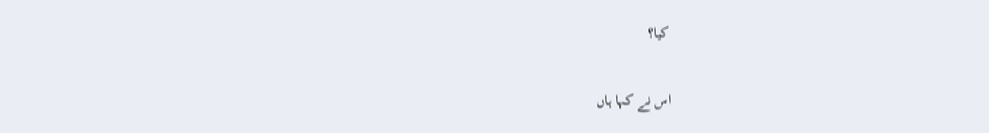کیا؟

اس نے کہا ہاں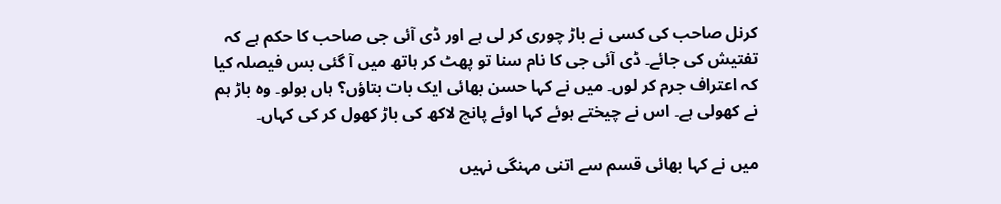کرنل صاحب کی کسی نے باڑ چوری کر لی ہے اور ڈی آئی جی صاحب کا حکم ہے کہ تفتیش کی جائے۔ ڈی آئی جی کا نام سنا تو پھٹ کر ہاتھ میں آ گئی بس فیصلہ کیا کہ اعتراف جرم کر لوں۔ میں نے کہا حسن بھائی ایک بات بتاؤں؟ ہاں بولو۔ وہ باڑ ہم نے کھولی ہے۔ اس نے چیختے ہوئے کہا اوئے پانچ لاکھ کی باڑ کھول کر کی کہاں۔

میں نے کہا بھائی قسم سے اتنی مہنگی نہیں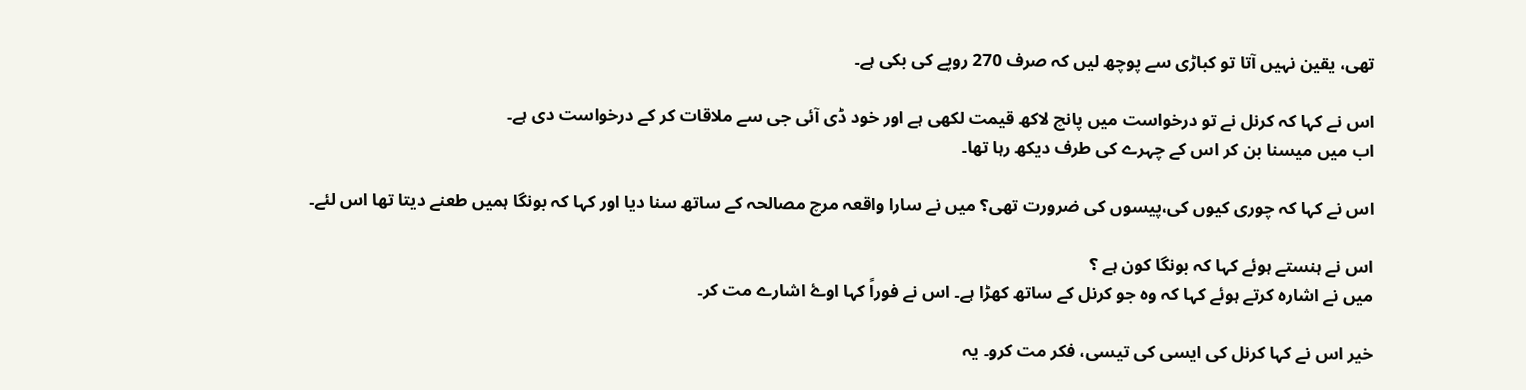تھی، یقین نہیں آتا تو کباڑی سے پوچھ لیں کہ صرف 270 روپے کی بکی ہے۔

اس نے کہا کہ کرنل نے تو درخواست میں پانچ لاکھ قیمت لکھی ہے اور خود ڈی آئی جی سے ملاقات کر کے درخواست دی ہے۔
اب میں میسنا بن کر اس کے چہرے کی طرف دیکھ رہا تھا۔

اس نے کہا کہ چوری کیوں کی،پیسوں کی ضرورت تھی؟ میں نے سارا واقعہ مرچ مصالحہ کے ساتھ سنا دیا اور کہا کہ بونگا ہمیں طعنے دیتا تھا اس لئے۔

اس نے ہنستے ہوئے کہا کہ بونگا کون ہے ؟
میں نے اشارہ کرتے ہوئے کہا کہ وہ جو کرنل کے ساتھ کھڑا ہے۔ اس نے فوراً کہا اوۓ اشارے مت کر۔

خیر اس نے کہا کرنل کی ایسی کی تیسی، فکر مت کرو۔ یہ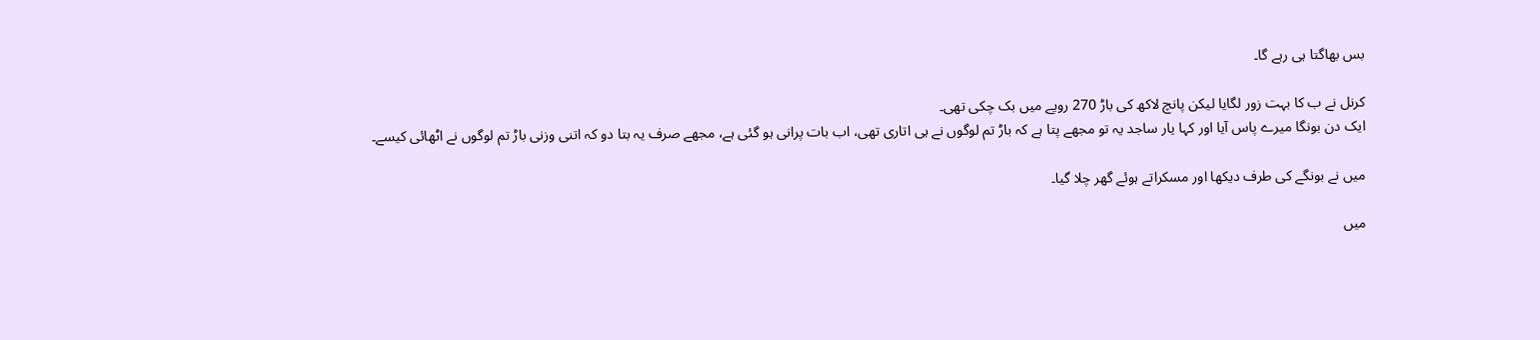بس بھاگتا ہی رہے گا۔

کرنل نے ب کا بہت زور لگایا لیکن پانچ لاکھ کی باڑ 270 روپے میں بک چکی تھی۔
ایک دن بونگا میرے پاس آیا اور کہا یار ساجد یہ تو مجھے پتا ہے کہ باڑ تم لوگوں نے ہی اتاری تھی، اب بات پرانی ہو گئی ہے، مجھے صرف یہ بتا دو کہ اتنی وزنی باڑ تم لوگوں نے اٹھائی کیسے۔

میں نے بونگے کی طرف دیکھا اور مسکراتے ہوئے گھر چلا گیا۔

میں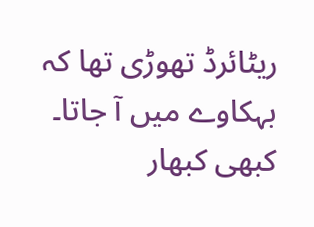ریٹائرڈ تھوڑی تھا کہ بہکاوے میں آ جاتا۔
کبھی کبھار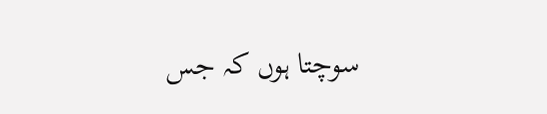سوچتا ہوں کہ جس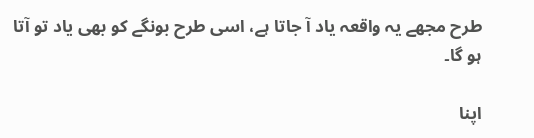طرح مجھے یہ واقعہ یاد آ جاتا ہے، اسی طرح بونگے کو بھی یاد تو آتا ہو گا۔

اپنا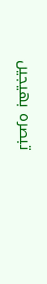تبصرہ بھیجیں